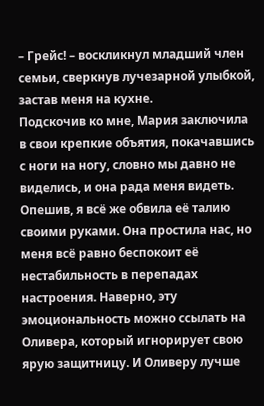– Грейс! – воскликнул младший член семьи, сверкнув лучезарной улыбкой, застав меня на кухне.
Подскочив ко мне, Мария заключила в свои крепкие объятия, покачавшись с ноги на ногу, словно мы давно не виделись, и она рада меня видеть. Опешив, я всё же обвила её талию своими руками. Она простила нас, но меня всё равно беспокоит её нестабильность в перепадах настроения. Наверно, эту эмоциональность можно ссылать на Оливера, который игнорирует свою ярую защитницу. И Оливеру лучше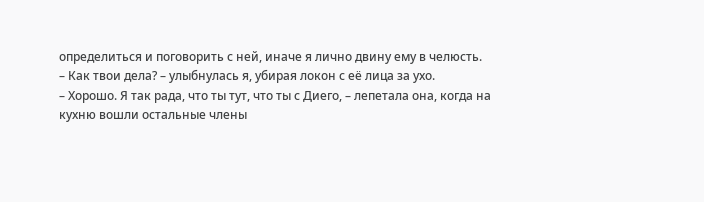определиться и поговорить с ней, иначе я лично двину ему в челюсть.
– Как твои дела? – улыбнулась я, убирая локон с её лица за ухо.
– Хорошо. Я так рада, что ты тут, что ты с Диего, – лепетала она, когда на кухню вошли остальные члены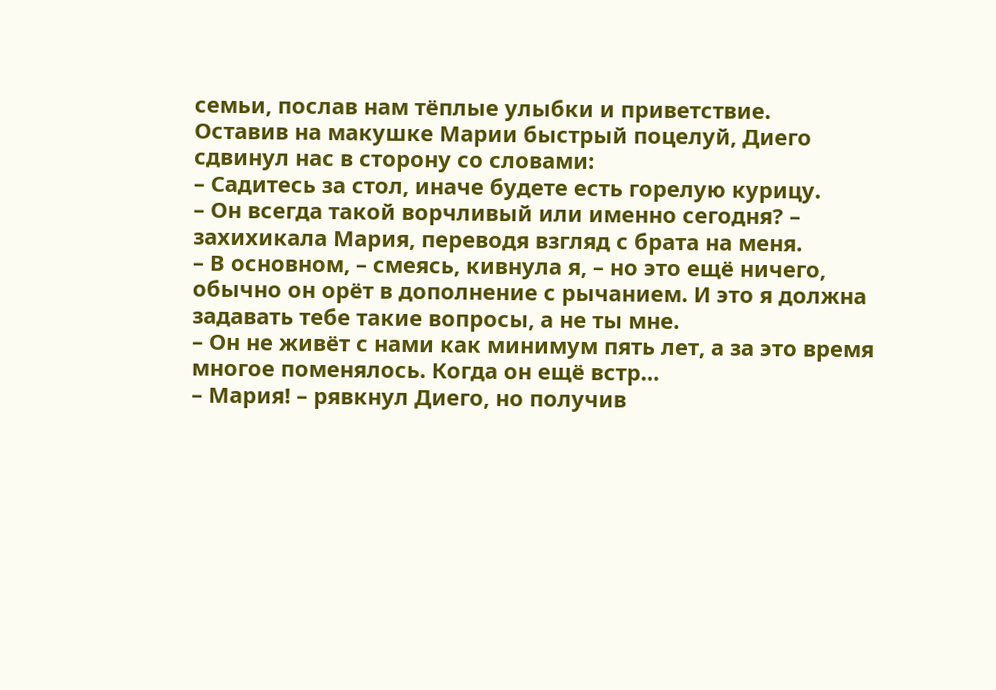семьи, послав нам тёплые улыбки и приветствие.
Оставив на макушке Марии быстрый поцелуй, Диего сдвинул нас в сторону со словами:
– Садитесь за стол, иначе будете есть горелую курицу.
– Он всегда такой ворчливый или именно сегодня? – захихикала Мария, переводя взгляд с брата на меня.
– В основном, – смеясь, кивнула я, – но это ещё ничего, обычно он орёт в дополнение с рычанием. И это я должна задавать тебе такие вопросы, а не ты мне.
– Он не живёт с нами как минимум пять лет, а за это время многое поменялось. Когда он ещё встр…
– Мария! – рявкнул Диего, но получив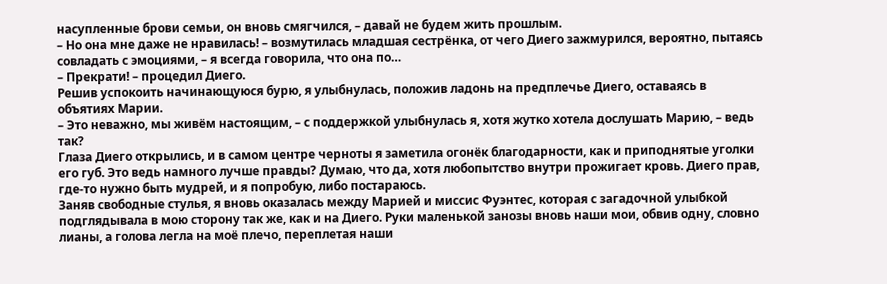насупленные брови семьи, он вновь смягчился, – давай не будем жить прошлым.
– Но она мне даже не нравилась! – возмутилась младшая сестрёнка, от чего Диего зажмурился, вероятно, пытаясь совладать с эмоциями, – я всегда говорила, что она по…
– Прекрати! – процедил Диего.
Решив успокоить начинающуюся бурю, я улыбнулась, положив ладонь на предплечье Диего, оставаясь в объятиях Марии.
– Это неважно, мы живём настоящим, – с поддержкой улыбнулась я, хотя жутко хотела дослушать Марию, – ведь так?
Глаза Диего открылись, и в самом центре черноты я заметила огонёк благодарности, как и приподнятые уголки его губ. Это ведь намного лучше правды? Думаю, что да, хотя любопытство внутри прожигает кровь. Диего прав, где-то нужно быть мудрей, и я попробую, либо постараюсь.
Заняв свободные стулья, я вновь оказалась между Марией и миссис Фуэнтес, которая с загадочной улыбкой подглядывала в мою сторону так же, как и на Диего. Руки маленькой занозы вновь наши мои, обвив одну, словно лианы, а голова легла на моё плечо, переплетая наши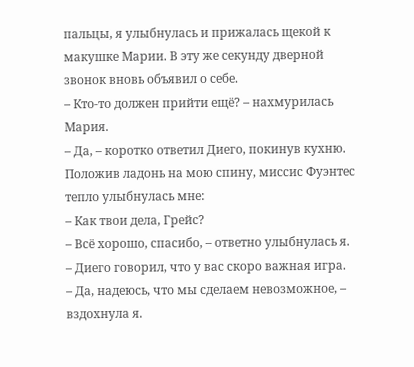пальцы, я улыбнулась и прижалась щекой к макушке Марии. В эту же секунду дверной звонок вновь объявил о себе.
– Кто-то должен прийти ещё? – нахмурилась Мария.
– Да, – коротко ответил Диего, покинув кухню.
Положив ладонь на мою спину, миссис Фуэнтес тепло улыбнулась мне:
– Как твои дела, Грейс?
– Всё хорошо, спасибо, – ответно улыбнулась я.
– Диего говорил, что у вас скоро важная игра.
– Да, надеюсь, что мы сделаем невозможное, – вздохнула я.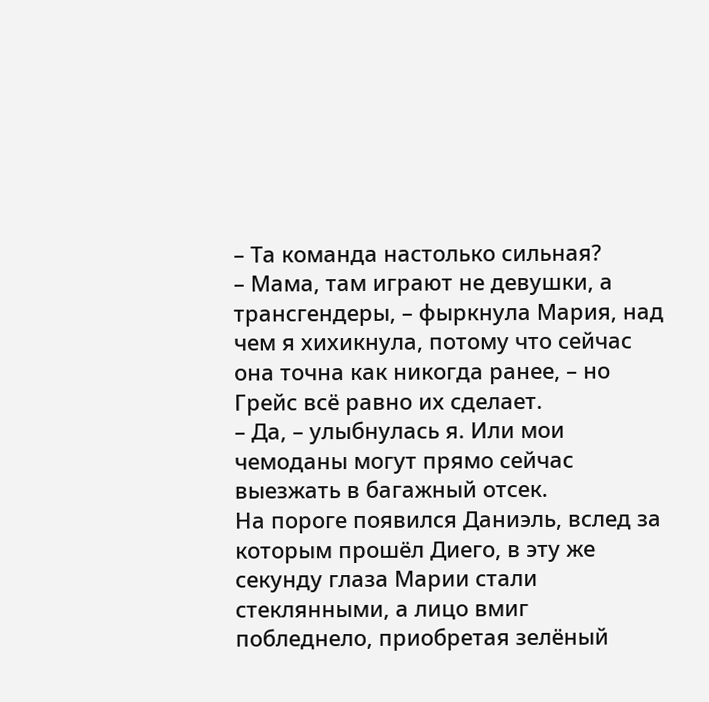– Та команда настолько сильная?
– Мама, там играют не девушки, а трансгендеры, – фыркнула Мария, над чем я хихикнула, потому что сейчас она точна как никогда ранее, – но Грейс всё равно их сделает.
– Да, – улыбнулась я. Или мои чемоданы могут прямо сейчас выезжать в багажный отсек.
На пороге появился Даниэль, вслед за которым прошёл Диего, в эту же секунду глаза Марии стали стеклянными, а лицо вмиг побледнело, приобретая зелёный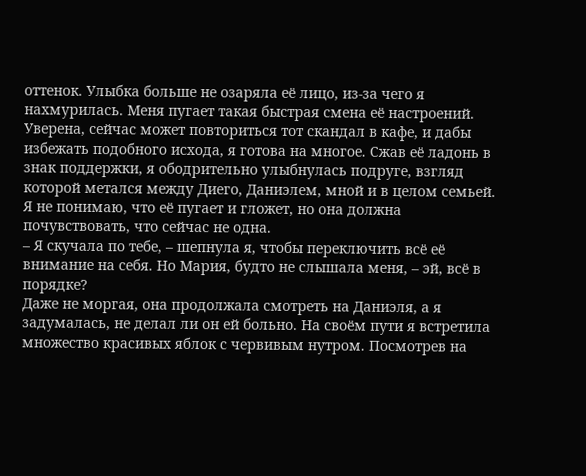оттенок. Улыбка больше не озаряла её лицо, из-за чего я нахмурилась. Меня пугает такая быстрая смена её настроений. Уверена, сейчас может повториться тот скандал в кафе, и дабы избежать подобного исхода, я готова на многое. Сжав её ладонь в знак поддержки, я ободрительно улыбнулась подруге, взгляд которой метался между Диего, Даниэлем, мной и в целом семьей. Я не понимаю, что её пугает и гложет, но она должна почувствовать, что сейчас не одна.
– Я скучала по тебе, – шепнула я, чтобы переключить всё её внимание на себя. Но Мария, будто не слышала меня, – эй, всё в порядке?
Даже не моргая, она продолжала смотреть на Даниэля, а я задумалась, не делал ли он ей больно. На своём пути я встретила множество красивых яблок с червивым нутром. Посмотрев на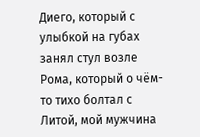Диего, который с улыбкой на губах занял стул возле Рома, который о чём-то тихо болтал с Литой, мой мужчина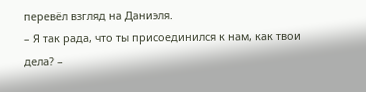перевёл взгляд на Даниэля.
– Я так рада, что ты присоединился к нам, как твои дела? –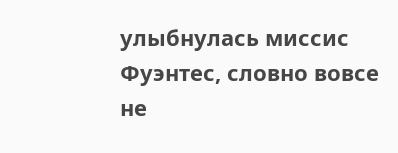улыбнулась миссис Фуэнтес, словно вовсе не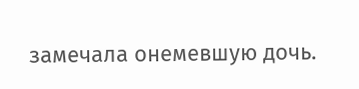замечала онемевшую дочь.